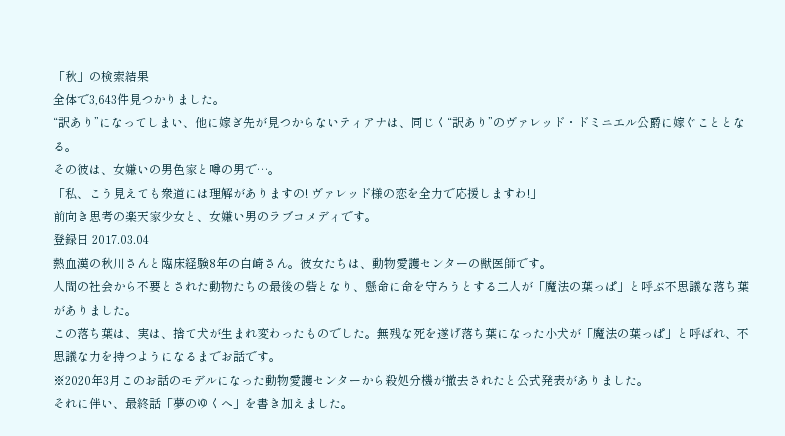「秋」の検索結果
全体で3,643件見つかりました。
“訳あり”になってしまい、他に嫁ぎ先が見つからないティアナは、同じく“訳あり”のヴァレッド・ドミニエル公爵に嫁ぐこととなる。
その彼は、女嫌いの男色家と噂の男で…。
「私、こう見えても衆道には理解がありますの! ヴァレッド様の恋を全力で応援しますわ!」
前向き思考の楽天家少女と、女嫌い男のラブコメディです。
登録日 2017.03.04
熱血漢の秋川さんと臨床経験8年の白崎さん。彼女たちは、動物愛護センターの獣医師です。
人間の社会から不要とされた動物たちの最後の砦となり、懸命に命を守ろうとする二人が「魔法の葉っぱ」と呼ぶ不思議な落ち葉がありました。
この落ち葉は、実は、捨て犬が生まれ変わったものでした。無残な死を遂げ落ち葉になった小犬が「魔法の葉っぱ」と呼ばれ、不思議な力を持つようになるまでお話です。
※2020年3月このお話のモデルになった動物愛護センターから殺処分機が撤去されたと公式発表がありました。
それに伴い、最終話「夢のゆくへ」を書き加えました。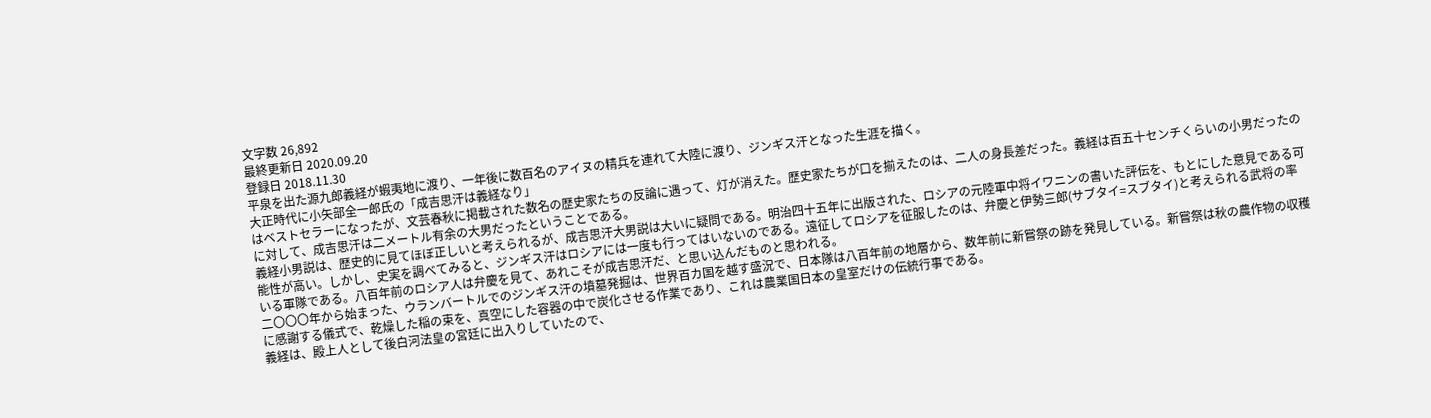文字数 26,892
最終更新日 2020.09.20
登録日 2018.11.30
平泉を出た源九郎義経が蝦夷地に渡り、一年後に数百名のアイヌの精兵を連れて大陸に渡り、ジンギス汗となった生涯を描く。
大正時代に小矢部全一郎氏の「成吉思汗は義経なり」
はベストセラーになったが、文芸春秋に掲載された数名の歴史家たちの反論に遇って、灯が消えた。歴史家たちが口を揃えたのは、二人の身長差だった。義経は百五十センチくらいの小男だったのに対して、成吉思汗は二メートル有余の大男だったということである。
義経小男説は、歴史的に見てほぼ正しいと考えられるが、成吉思汗大男説は大いに疑問である。明治四十五年に出版された、ロシアの元陸軍中将イワニンの書いた評伝を、もとにした意見である可能性が高い。しかし、史実を調べてみると、ジンギス汗はロシアには一度も行ってはいないのである。遠征してロシアを征服したのは、弁慶と伊勢三郎(サブタイ=スブタイ)と考えられる武将の率いる軍隊である。八百年前のロシア人は弁慶を見て、あれこそが成吉思汗だ、と思い込んだものと思われる。
二〇〇〇年から始まった、ウランバートルでのジンギス汗の墳墓発掘は、世界百カ国を越す盛況で、日本隊は八百年前の地層から、数年前に新嘗祭の跡を発見している。新嘗祭は秋の農作物の収穫に感謝する儀式で、乾燥した稲の束を、真空にした容器の中で炭化させる作業であり、これは農業国日本の皇室だけの伝統行事である。
義経は、殿上人として後白河法皇の宮廷に出入りしていたので、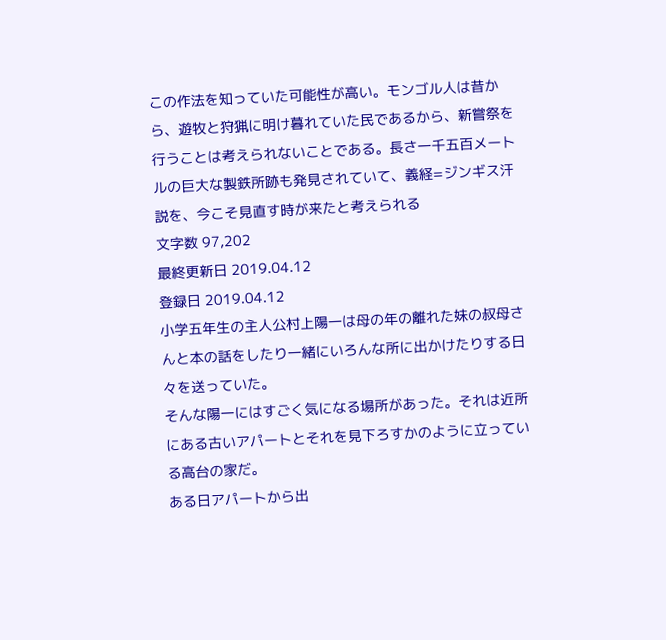この作法を知っていた可能性が高い。モンゴル人は昔から、遊牧と狩猟に明け暮れていた民であるから、新嘗祭を行うことは考えられないことである。長さ一千五百メートルの巨大な製鉄所跡も発見されていて、義経=ジンギス汗説を、今こそ見直す時が来たと考えられる
文字数 97,202
最終更新日 2019.04.12
登録日 2019.04.12
小学五年生の主人公村上陽一は母の年の離れた妹の叔母さんと本の話をしたり一緒にいろんな所に出かけたりする日々を送っていた。
そんな陽一にはすごく気になる場所があった。それは近所にある古いアパートとそれを見下ろすかのように立っている高台の家だ。
ある日アパートから出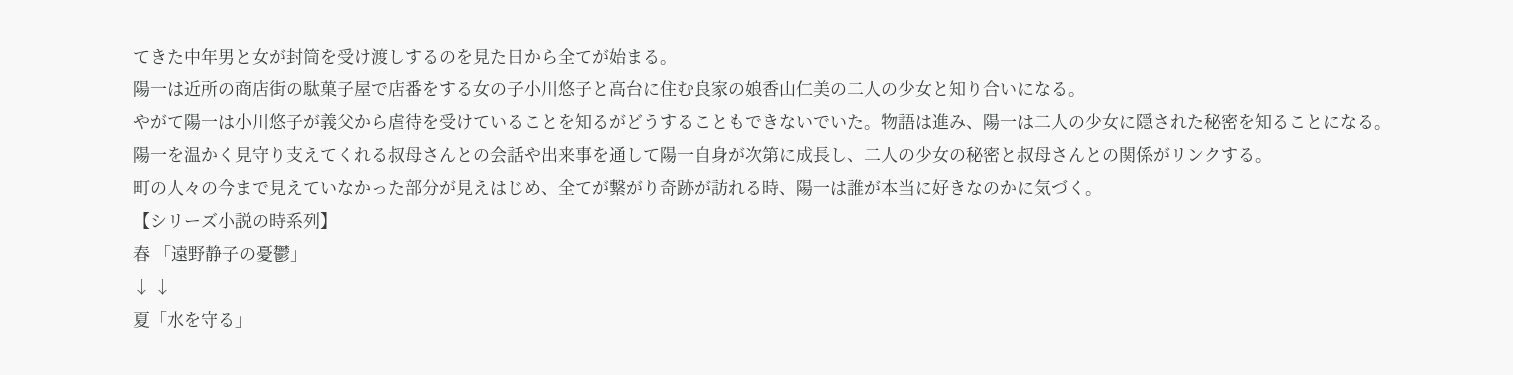てきた中年男と女が封筒を受け渡しするのを見た日から全てが始まる。
陽一は近所の商店街の駄菓子屋で店番をする女の子小川悠子と高台に住む良家の娘香山仁美の二人の少女と知り合いになる。
やがて陽一は小川悠子が義父から虐待を受けていることを知るがどうすることもできないでいた。物語は進み、陽一は二人の少女に隠された秘密を知ることになる。
陽一を温かく見守り支えてくれる叔母さんとの会話や出来事を通して陽一自身が次第に成長し、二人の少女の秘密と叔母さんとの関係がリンクする。
町の人々の今まで見えていなかった部分が見えはじめ、全てが繋がり奇跡が訪れる時、陽一は誰が本当に好きなのかに気づく。
【シリーズ小説の時系列】
春 「遠野静子の憂鬱」
↓ ↓
夏「水を守る」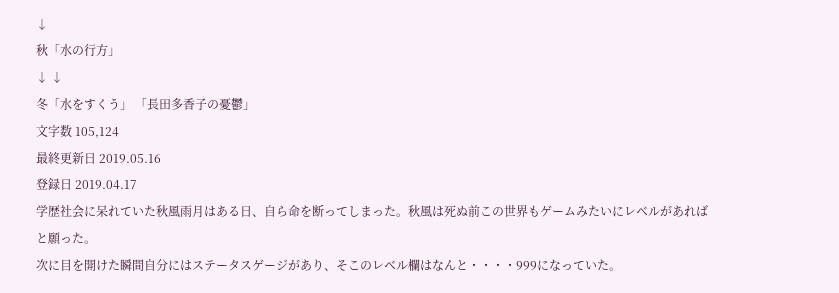↓
秋「水の行方」
↓ ↓
冬「水をすくう」 「長田多香子の憂鬱」
文字数 105,124
最終更新日 2019.05.16
登録日 2019.04.17
学歴社会に呆れていた秋風雨月はある日、自ら命を断ってしまった。秋風は死ぬ前この世界もゲームみたいにレベルがあればと願った。
次に目を開けた瞬間自分にはステータスゲージがあり、そこのレベル欄はなんと・・・・999になっていた。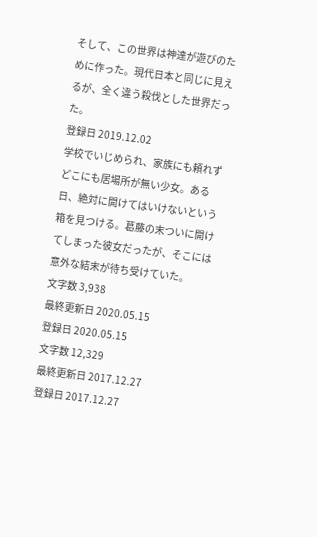そして、この世界は神達が遊びのために作った。現代日本と同じに見えるが、全く違う殺伐とした世界だった。
登録日 2019.12.02
学校でいじめられ、家族にも頼れずどこにも居場所が無い少女。ある日、絶対に開けてはいけないという箱を見つける。葛藤の末ついに開けてしまった彼女だったが、そこには意外な結末が待ち受けていた。
文字数 3,938
最終更新日 2020.05.15
登録日 2020.05.15
文字数 12,329
最終更新日 2017.12.27
登録日 2017.12.27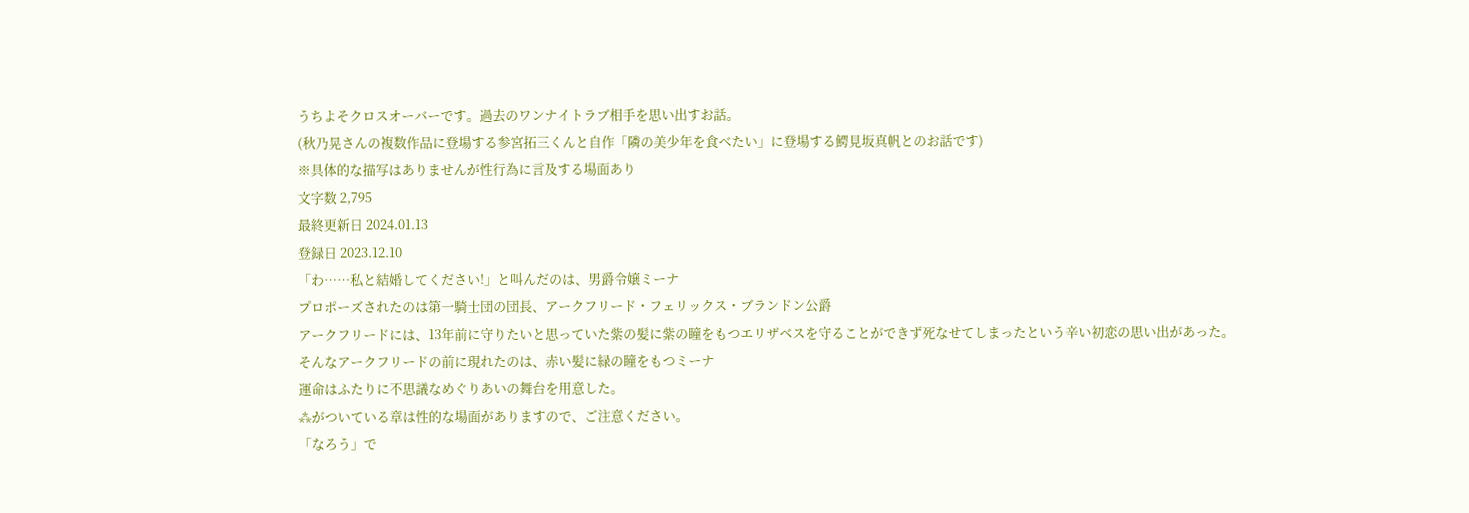うちよそクロスオーバーです。過去のワンナイトラブ相手を思い出すお話。
(秋乃晃さんの複数作品に登場する参宮拓三くんと自作「隣の美少年を食べたい」に登場する鰐見坂真帆とのお話です)
※具体的な描写はありませんが性行為に言及する場面あり
文字数 2,795
最終更新日 2024.01.13
登録日 2023.12.10
「わ……私と結婚してください!」と叫んだのは、男爵令嬢ミーナ
プロポーズされたのは第一騎士団の団長、アークフリード・フェリックス・ブランドン公爵
アークフリードには、13年前に守りたいと思っていた紫の髪に紫の瞳をもつエリザベスを守ることができず死なせてしまったという辛い初恋の思い出があった。
そんなアークフリードの前に現れたのは、赤い髪に緑の瞳をもつミーナ
運命はふたりに不思議なめぐりあいの舞台を用意した。
⁂がついている章は性的な場面がありますので、ご注意ください。
「なろう」で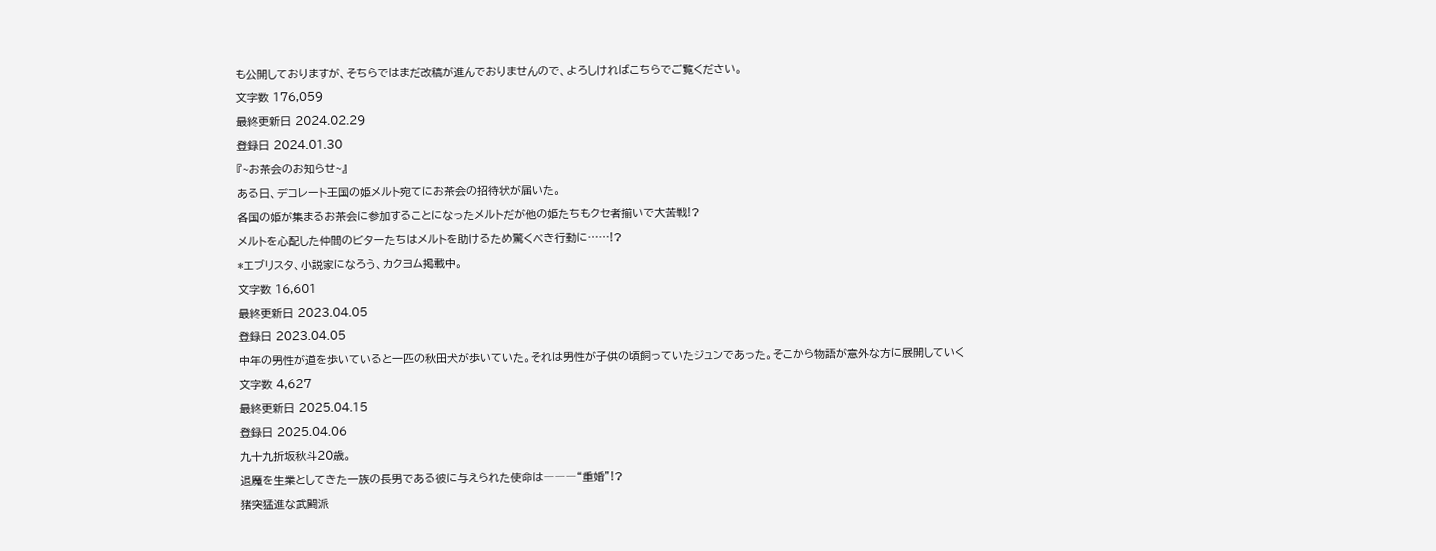も公開しておりますが、そちらではまだ改稿が進んでおりませんので、よろしければこちらでご覧ください。
文字数 176,059
最終更新日 2024.02.29
登録日 2024.01.30
『~お茶会のお知らせ~』
ある日、デコレート王国の姫メルト宛てにお茶会の招待状が届いた。
各国の姫が集まるお茶会に参加することになったメルトだが他の姫たちもクセ者揃いで大苦戦!?
メルトを心配した仲間のビターたちはメルトを助けるため驚くべき行動に……!?
*エブリスタ、小説家になろう、カクヨム掲載中。
文字数 16,601
最終更新日 2023.04.05
登録日 2023.04.05
中年の男性が道を歩いていると一匹の秋田犬が歩いていた。それは男性が子供の頃飼っていたジュンであった。そこから物語が意外な方に展開していく
文字数 4,627
最終更新日 2025.04.15
登録日 2025.04.06
九十九折坂秋斗20歳。
退魔を生業としてきた一族の長男である彼に与えられた使命は―――“重婚”!?
猪突猛進な武闘派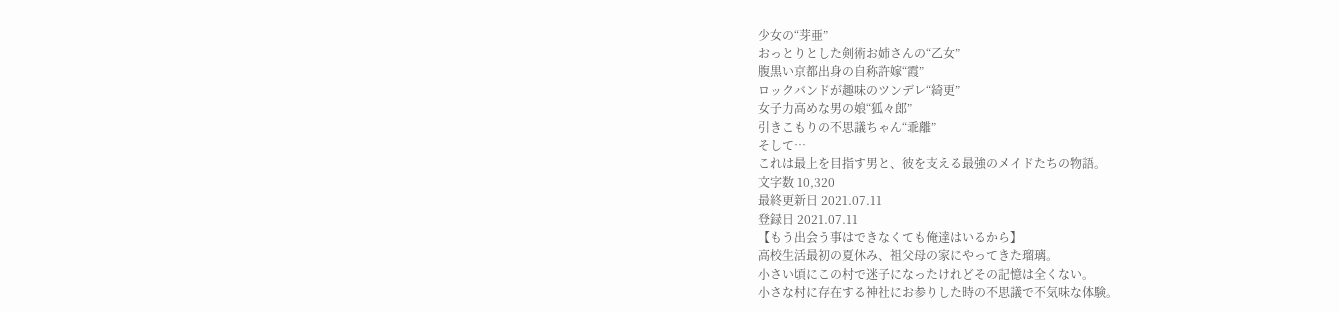少女の“芽亜”
おっとりとした剣術お姉さんの“乙女”
腹黒い京都出身の自称許嫁“霞”
ロックバンドが趣味のツンデレ“綺更”
女子力高めな男の娘“狐々郎”
引きこもりの不思議ちゃん“乖離”
そして…
これは最上を目指す男と、彼を支える最強のメイドたちの物語。
文字数 10,320
最終更新日 2021.07.11
登録日 2021.07.11
【もう出会う事はできなくても俺達はいるから】
高校生活最初の夏休み、祖父母の家にやってきた瑠璃。
小さい頃にこの村で迷子になったけれどその記憶は全くない。
小さな村に存在する神社にお参りした時の不思議で不気味な体験。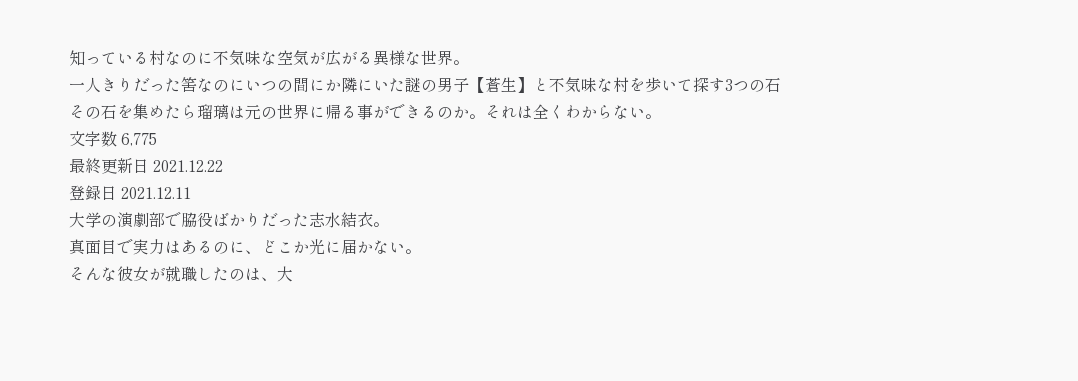知っている村なのに不気味な空気が広がる異様な世界。
一人きりだった筈なのにいつの間にか隣にいた謎の男子【蒼生】と不気味な村を歩いて探す3つの石
その石を集めたら瑠璃は元の世界に帰る事ができるのか。それは全くわからない。
文字数 6,775
最終更新日 2021.12.22
登録日 2021.12.11
大学の演劇部で脇役ばかりだった志水結衣。
真面目で実力はあるのに、どこか光に届かない。
そんな彼女が就職したのは、大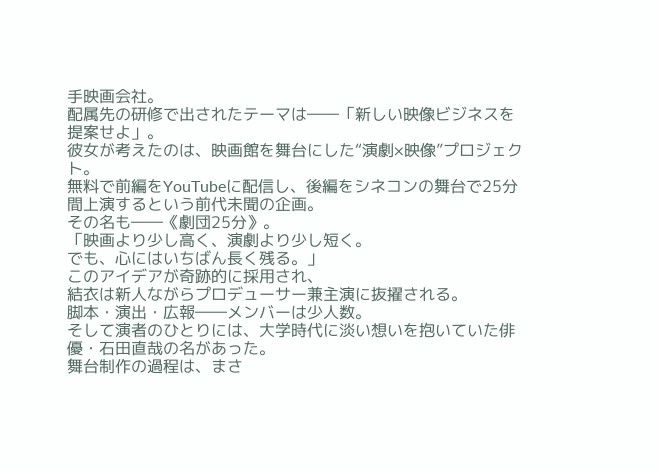手映画会社。
配属先の研修で出されたテーマは――「新しい映像ビジネスを提案せよ」。
彼女が考えたのは、映画館を舞台にした“演劇×映像”プロジェクト。
無料で前編をYouTubeに配信し、後編をシネコンの舞台で25分間上演するという前代未聞の企画。
その名も――《劇団25分》。
「映画より少し高く、演劇より少し短く。
でも、心にはいちばん長く残る。」
このアイデアが奇跡的に採用され、
結衣は新人ながらプロデューサー兼主演に抜擢される。
脚本・演出・広報――メンバーは少人数。
そして演者のひとりには、大学時代に淡い想いを抱いていた俳優・石田直哉の名があった。
舞台制作の過程は、まさ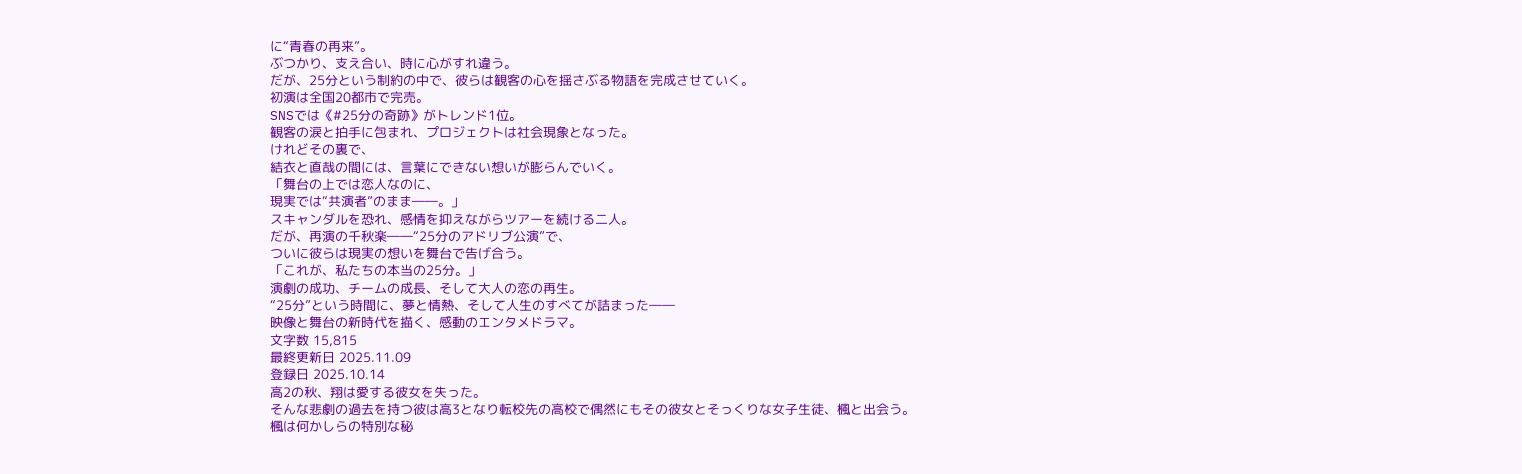に“青春の再来”。
ぶつかり、支え合い、時に心がすれ違う。
だが、25分という制約の中で、彼らは観客の心を揺さぶる物語を完成させていく。
初演は全国20都市で完売。
SNSでは《#25分の奇跡》がトレンド1位。
観客の涙と拍手に包まれ、プロジェクトは社会現象となった。
けれどその裏で、
結衣と直哉の間には、言葉にできない想いが膨らんでいく。
「舞台の上では恋人なのに、
現実では“共演者”のまま――。」
スキャンダルを恐れ、感情を抑えながらツアーを続ける二人。
だが、再演の千秋楽――“25分のアドリブ公演”で、
ついに彼らは現実の想いを舞台で告げ合う。
「これが、私たちの本当の25分。」
演劇の成功、チームの成長、そして大人の恋の再生。
“25分”という時間に、夢と情熱、そして人生のすべてが詰まった――
映像と舞台の新時代を描く、感動のエンタメドラマ。
文字数 15,815
最終更新日 2025.11.09
登録日 2025.10.14
高2の秋、翔は愛する彼女を失った。
そんな悲劇の過去を持つ彼は高3となり転校先の高校で偶然にもその彼女とそっくりな女子生徒、楓と出会う。
楓は何かしらの特別な秘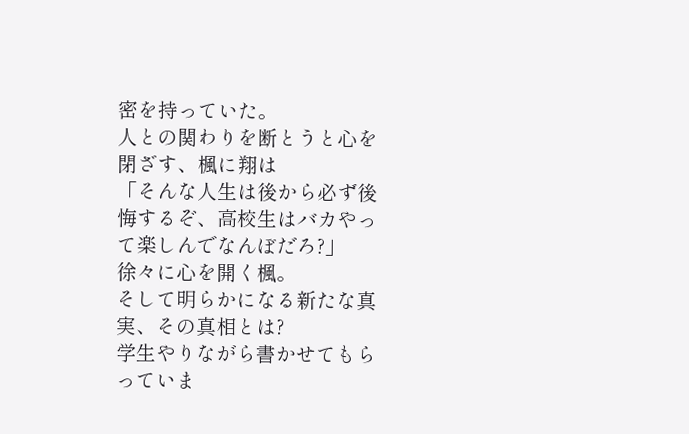密を持っていた。
人との関わりを断とうと心を閉ざす、楓に翔は
「そんな人生は後から必ず後悔するぞ、高校生はバカやって楽しんでなんぼだろ?」
徐々に心を開く楓。
そして明らかになる新たな真実、その真相とは?
学生やりながら書かせてもらっていま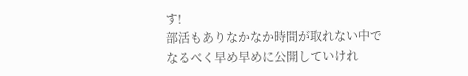す!
部活もありなかなか時間が取れない中で
なるべく早め早めに公開していけれ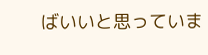ばいいと思っていま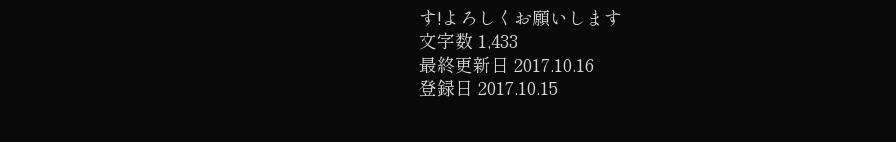す!よろしくお願いします
文字数 1,433
最終更新日 2017.10.16
登録日 2017.10.15